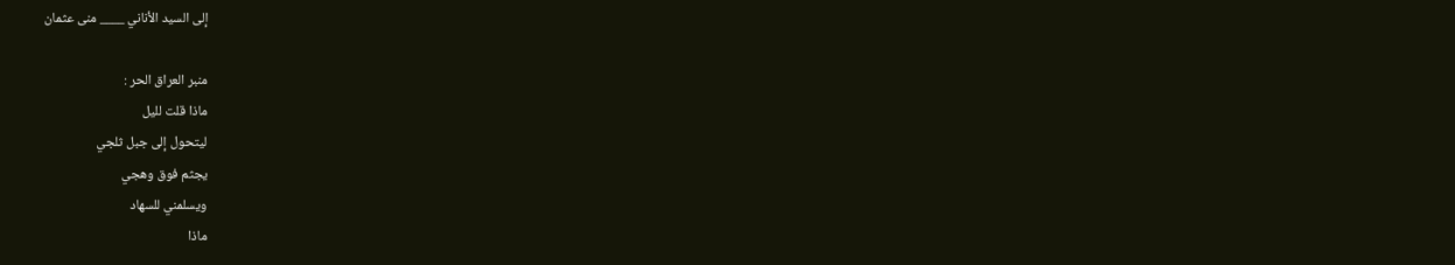إلى السيد الأناني ____ منى عثمان

منبر العراق الحر :
ماذا قلت لليل
ليتحول إلى جبل ثلجي
يجثم فوق وهجي
ويسلمني للسهاد
ماذا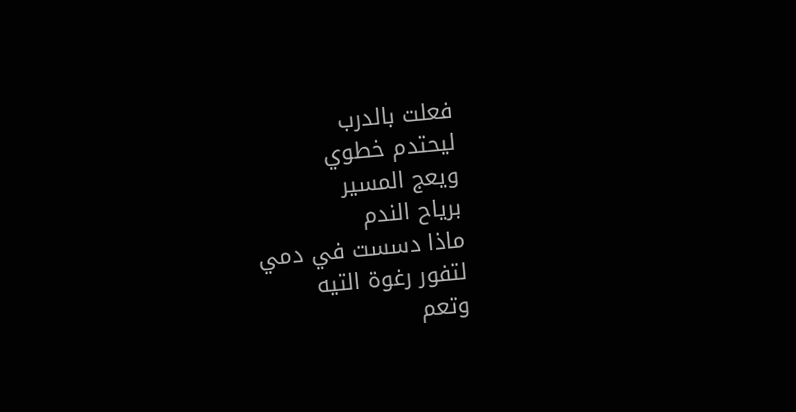فعلت بالدرب
ليحتدم خطوي
ويعج المسير
برياح الندم
ماذا دسست في دمي
لتفور رغوة التيه
وتعم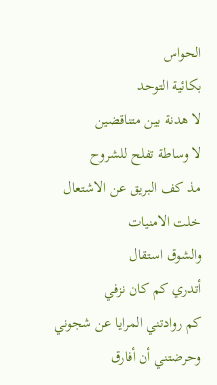الحواس
بكائية التوحد
لا هدنة بين متناقضين
لا وساطة تفلح للشروح
مذ كف البريق عن الاشتعال
خلت الامنيات
والشوق استقال
أتدري كم كان نزفي
كم روادتني المرايا عن شجوني
وحرضتني أن أفارق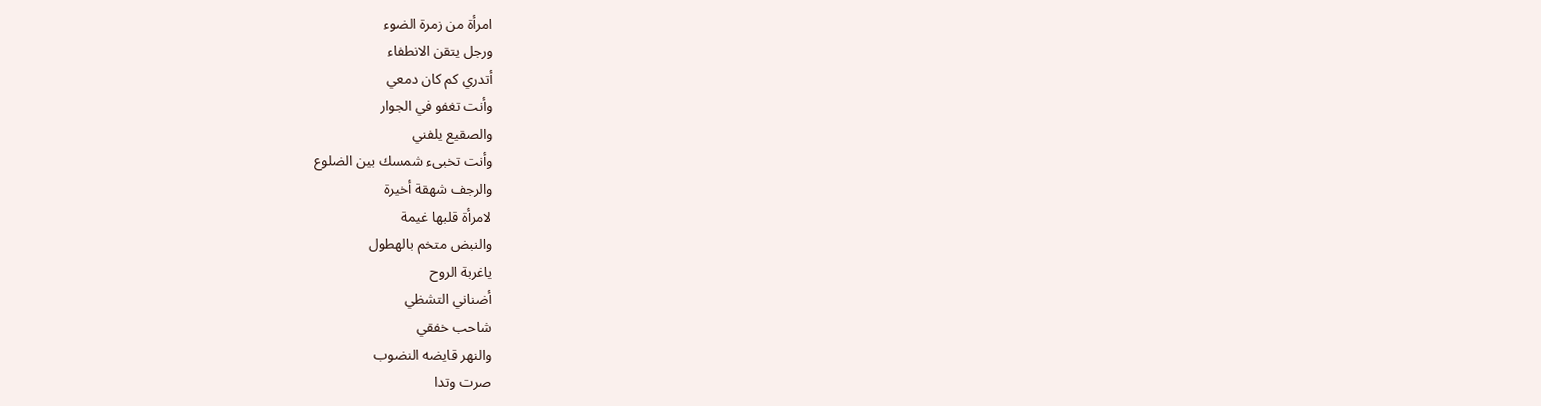امرأة من زمرة الضوء
ورجل يتقن الانطفاء
أتدري كم كان دمعي
وأنت تغفو في الجوار
والصقيع يلفني
وأنت تخبىء شمسك بين الضلوع
والرجف شهقة أخيرة
لامرأة قلبها غيمة
والنبض متخم بالهطول
ياغربة الروح
أضناني التشظي
شاحب خفقي
والنهر قايضه النضوب
صرت وتدا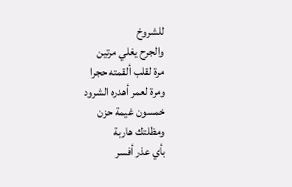للشروخ
والجرح يغلي مرتين
مرة لقلب ألقمته حجرا
ومرة لعمر أهدره الشرود
خمسون غيمة حزن
ومظلتك هاربة
بأي عذر أفسر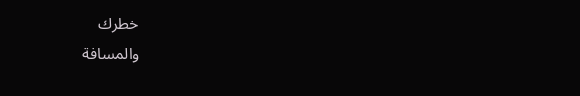خطرك
والمسافة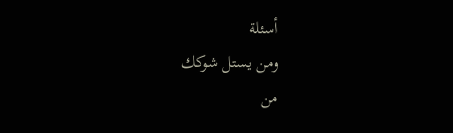أسئلة
ومن يستل شوكك
من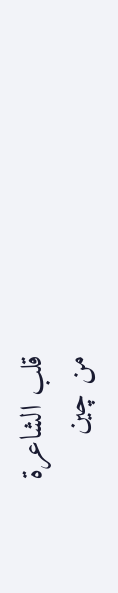قلب الشاعرة
من چين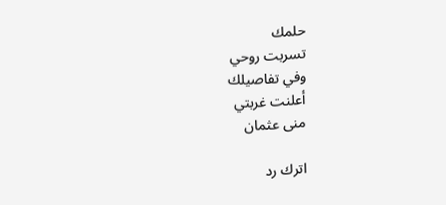حلمك
تسربت روحي
وفي تفاصيلك
أعلنت غربتي
منى عثمان

اترك رد